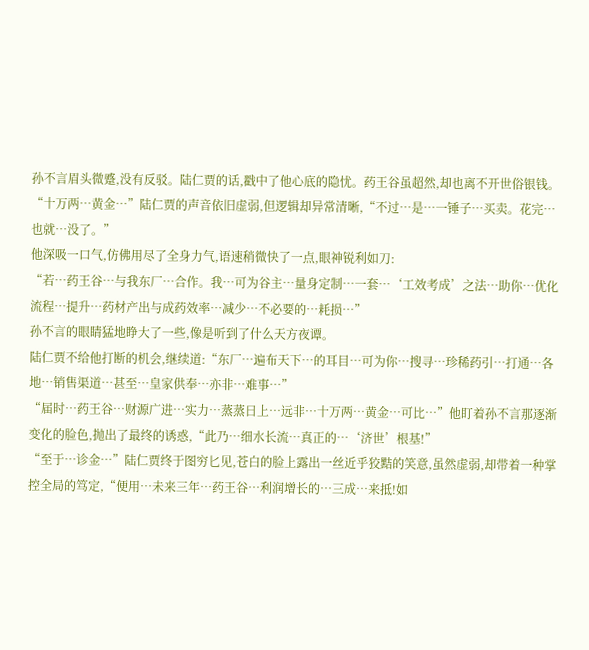孙不言眉头微蹙,没有反驳。陆仁贾的话,戳中了他心底的隐忧。药王谷虽超然,却也离不开世俗银钱。
“十万两…黄金…”陆仁贾的声音依旧虚弱,但逻辑却异常清晰,“不过…是…一锤子…买卖。花完…也就…没了。”
他深吸一口气,仿佛用尽了全身力气,语速稍微快了一点,眼神锐利如刀:
“若…药王谷…与我东厂…合作。我…可为谷主…量身定制…一套…‘工效考成’之法…助你…优化流程…提升…药材产出与成药效率…减少…不必要的…耗损…”
孙不言的眼睛猛地睁大了一些,像是听到了什么天方夜谭。
陆仁贾不给他打断的机会,继续道:“东厂…遍布天下…的耳目…可为你…搜寻…珍稀药引…打通…各地…销售渠道…甚至…皇家供奉…亦非…难事…”
“届时…药王谷…财源广进…实力…蒸蒸日上…远非…十万两…黄金…可比…”他盯着孙不言那逐渐变化的脸色,抛出了最终的诱惑,“此乃…细水长流…真正的…‘济世’根基!”
“至于…诊金…”陆仁贾终于图穷匕见,苍白的脸上露出一丝近乎狡黠的笑意,虽然虚弱,却带着一种掌控全局的笃定,“便用…未来三年…药王谷…利润增长的…三成…来抵!如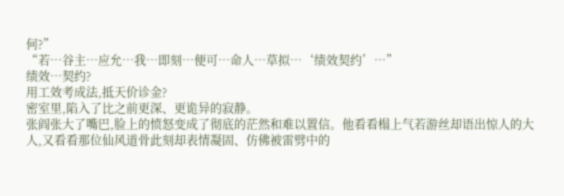何?”
“若…谷主…应允…我…即刻…便可…命人…草拟…‘绩效契约’…”
绩效…契约?
用工效考成法,抵天价诊金?
密室里,陷入了比之前更深、更诡异的寂静。
张阎张大了嘴巴,脸上的愤怒变成了彻底的茫然和难以置信。他看看榻上气若游丝却语出惊人的大人,又看看那位仙风道骨此刻却表情凝固、仿佛被雷劈中的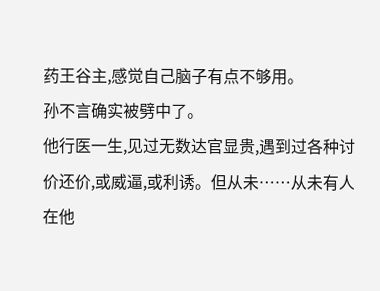药王谷主,感觉自己脑子有点不够用。
孙不言确实被劈中了。
他行医一生,见过无数达官显贵,遇到过各种讨价还价,或威逼,或利诱。但从未……从未有人在他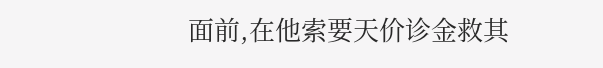面前,在他索要天价诊金救其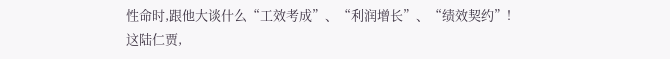性命时,跟他大谈什么“工效考成”、“利润增长”、“绩效契约”!
这陆仁贾,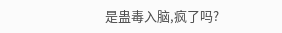是蛊毒入脑,疯了吗?